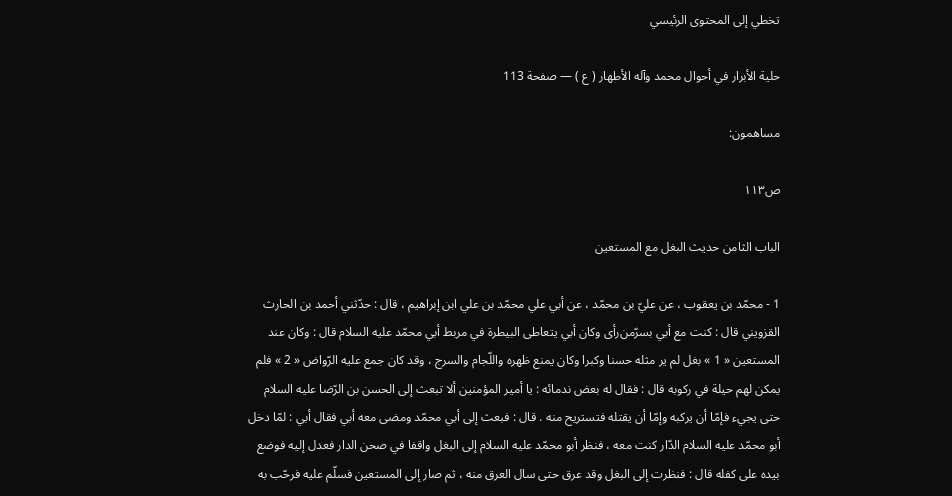تخطي إلى المحتوى الرئيسي

حلية الأبرار في أحوال محمد وآله الأطهار ( ع ) — صفحة 113

مساهمون:

ص١١٣

الباب الثامن حديث البغل مع المستعين

1 - محمّد بن يعقوب ، عن عليّ بن محمّد ، عن أبي علي محمّد بن علي ابن إبراهيم ، قال : حدّثني أحمد بن الحارث القزويني قال : كنت مع أبي بسرّمن‌رأى وكان أبي يتعاطى البيطرة في مربط أبي محمّد عليه السلام قال : وكان عند المستعين « 1 » بغل لم ير مثله حسنا وكبرا وكان يمنع ظهره واللّجام والسرج ، وقد كان جمع عليه الرّواض « 2 » فلم يمكن لهم حيلة في ركوبه قال : فقال له بعض ندمائه : يا أمير المؤمنين ألا تبعث إلى الحسن بن الرّضا عليه السلام حتى يجيء فإمّا أن يركبه وإمّا أن يقتله فتستريح منه . قال : فبعث إلى أبي محمّد ومضى معه أبي فقال أبي : لمّا دخل أبو محمّد عليه السلام الدّار كنت معه ، فنظر أبو محمّد عليه السلام إلى البغل واقفا في صحن الدار فعدل إليه فوضع بيده على كفله قال : فنظرت إلى البغل وقد عرق حتى سال العرق منه ، ثم صار إلى المستعين فسلّم عليه فرحّب به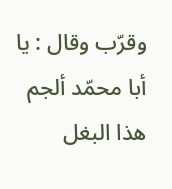وقرّب وقال : يا أبا محمّد ألجم هذا البغل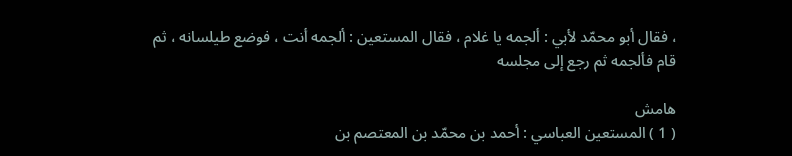، فقال أبو محمّد لأبي : ألجمه يا غلام ، فقال المستعين : ألجمه أنت ، فوضع طيلسانه ، ثم قام فألجمه ثم رجع إلى مجلسه

هامش
( 1 ) المستعين العباسي : أحمد بن محمّد بن المعتصم بن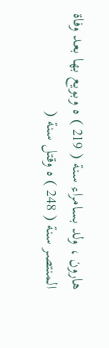هارون ، ولد بسامراء سنة ( 219 ) ه وبويع بها بعد وفاة المنتصر سنة ( 248 ) ه وقتل سنة (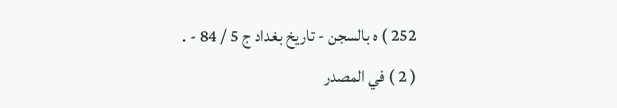252 ) ه بالسجن - تاريخ بغداد ج 5 / 84 - .
( 2 ) في المصدر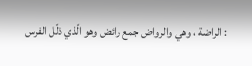: الراضة ، وهي والرواض جمع رائض وهو الّذي ذلّل الفرس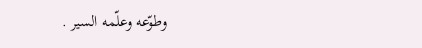وطوّعه وعلّمه السير .